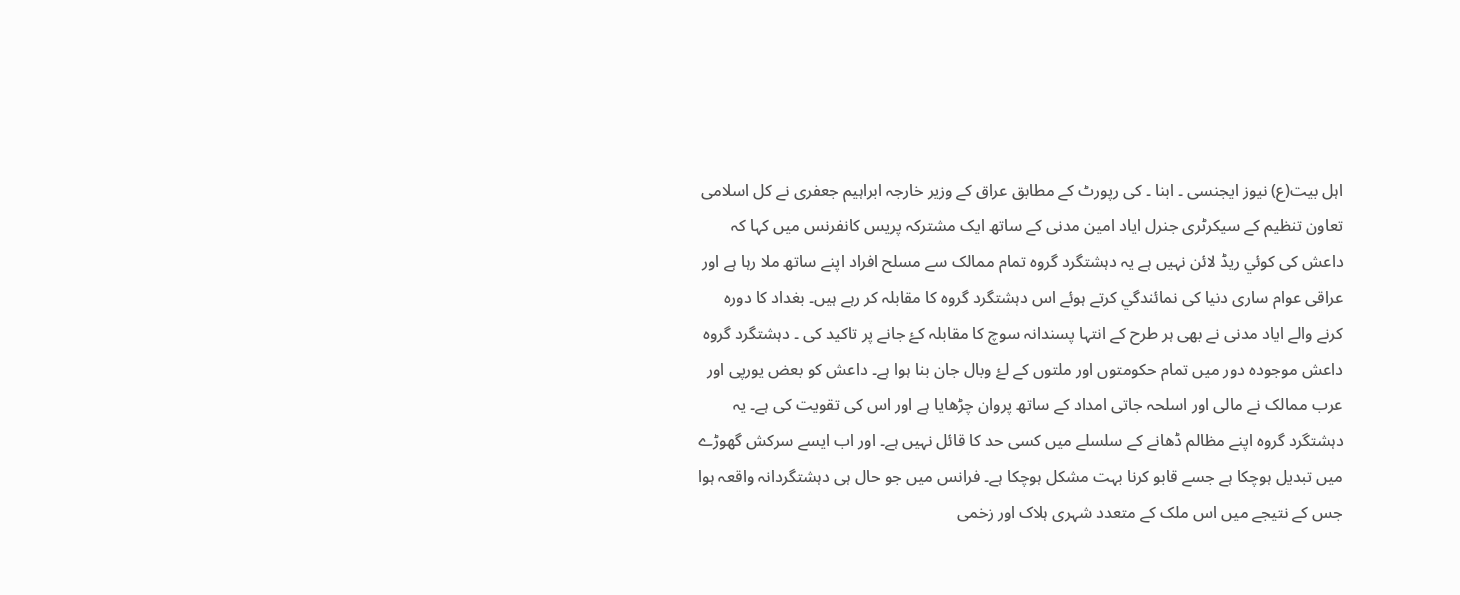اہل بیت(ع) نیوز ایجنسی ۔ ابنا ۔ کی رپورٹ کے مطابق عراق کے وزیر خارجہ ابراہیم جعفری نے کل اسلامی تعاون تنظیم کے سیکرٹری جنرل ایاد امین مدنی کے ساتھ ایک مشترکہ پریس کانفرنس میں کہا کہ داعش کی کوئي ریڈ لائن نہیں ہے یہ دہشتگرد گروہ تمام ممالک سے مسلح افراد اپنے ساتھ ملا رہا ہے اور عراقی عوام ساری دنیا کی نمائندگي کرتے ہوئے اس دہشتگرد گروہ کا مقابلہ کر رہے ہیں۔ بغداد کا دورہ کرنے والے ایاد مدنی نے بھی ہر طرح کے انتہا پسندانہ سوچ کا مقابلہ کۓ جانے پر تاکید کی ۔ دہشتگرد گروہ داعش موجودہ دور میں تمام حکومتوں اور ملتوں کے لۓ وبال جان بنا ہوا ہے۔ داعش کو بعض یورپی اور عرب ممالک نے مالی اور اسلحہ جاتی امداد کے ساتھ پروان چڑھایا ہے اور اس کی تقویت کی ہے۔ یہ دہشتگرد گروہ اپنے مظالم ڈھانے کے سلسلے میں کسی حد کا قائل نہیں ہے۔ اور اب ایسے سرکش گھوڑے میں تبدیل ہوچکا ہے جسے قابو کرنا بہت مشکل ہوچکا ہے۔ فرانس میں جو حال ہی دہشتگردانہ واقعہ ہوا جس کے نتیجے میں اس ملک کے متعدد شہری ہلاک اور زخمی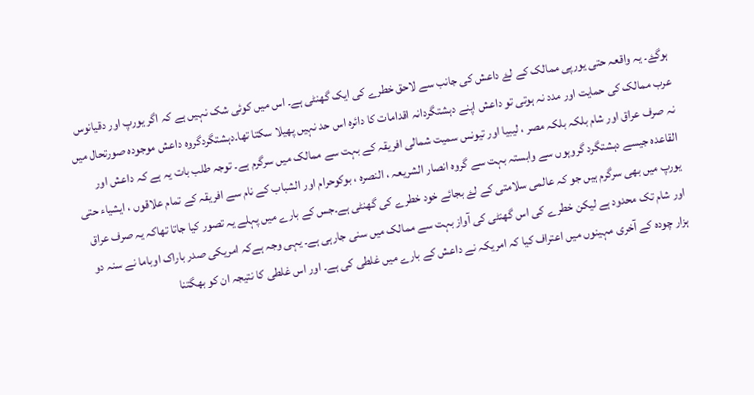ہوگۓ۔ یہ واقعہ حتی یورپی ممالک کے لۓ داعش کی جانب سے لاحق خطرے کی ایک گھنٹی ہے۔ اس میں کوئی شک نہیں ہے کہ اگر یورپ اور دقیانوس عرب ممالک کی حمایت اور مدد نہ ہوتی تو داعش اپنے دہشتگردانہ اقدامات کا دائرہ اس حد نہیں پھیلا سکتا تھا۔دہشتگردگروہ داعش موجودہ صورتحال میں نہ صرف عراق اور شام بلکہ بلکہ مصر ، لیبیا اور تیونس سمیت شمالی افریقہ کے بہت سے ممالک میں سرگرم ہے۔ توجہ طلب بات یہ ہے کہ داعش اور القاعدہ جیسے دہشتگرد گروہوں سے وابستہ بہت سے گروہ انصار الشریعہ ، النصرہ ، بوکوحرام اور الشباب کے نام سے افریقہ کے تمام علاقوں ، ایشیاء حتی یورپ میں بھی سرگرم ہیں جو کہ عالمی سلامتی کے لۓ بجائے خود خطرے کی گھنٹی ہے۔جس کے بارے میں پہلے یہ تصور کیا جاتا تھاکہ یہ صرف عراق اور شام تک محدود ہے لیکن خطرے کی اس گھنٹی کی آواز بہت سے ممالک میں سنی جارہی ہے۔ یہی وجہ ہےکہ امریکی صدر باراک اوباما نے سنہ دو ہزار چودہ کے آخری مہینوں میں اعتراف کیا کہ امریکہ نے داعش کے بارے میں غلطی کی ہے۔ اور اس غلطی کا نتیجہ ان کو بھگتنا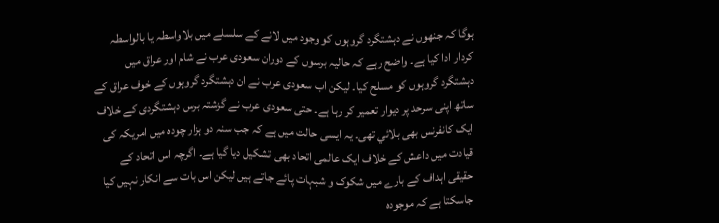ہوگا کہ جنھوں نے دہشتگرد گروہوں کو وجود میں لانے کے سلسلے میں بلاواسطہ یا بالواسطہ کردار ادا کیا ہے۔ واضح رہے کہ حالیہ برسوں کے دوران سعودی عرب نے شام اور عراق میں دہشتگرد گروہوں کو مسلح کیا۔ لیکن اب سعودی عرب نے ان دہشتگرد گروہوں کے خوف عراق کے ساتھ اپنی سرحد پر دیوار تعمیر کر رہا ہے۔ حتی سعودی عرب نے گزشتہ برس دہشتگردی کے خلاف ایک کانفرنس بھی بلائي تھی۔ یہ ایسی حالت میں ہے کہ جب سنہ دو ہزار چودہ میں امریکہ کی قیادت میں داعش کے خلاف ایک عالمی اتحاد بھی تشکیل دیا گيا ہے۔ اگرچہ اس اتحاد کے حقیقی اہداف کے بارے میں شکوک و شبہات پائے جاتے ہیں لیکن اس بات سے انکار نہیں کیا جاسکتا ہے کہ موجودہ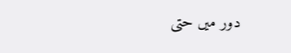دور میں حتی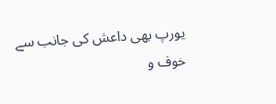یورپ بھی داعش کی جانب سے خوف و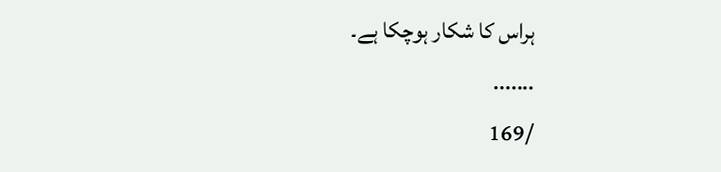ہراس کا شکار ہوچکا ہے۔
.......
/169